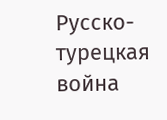Русско-турецкая война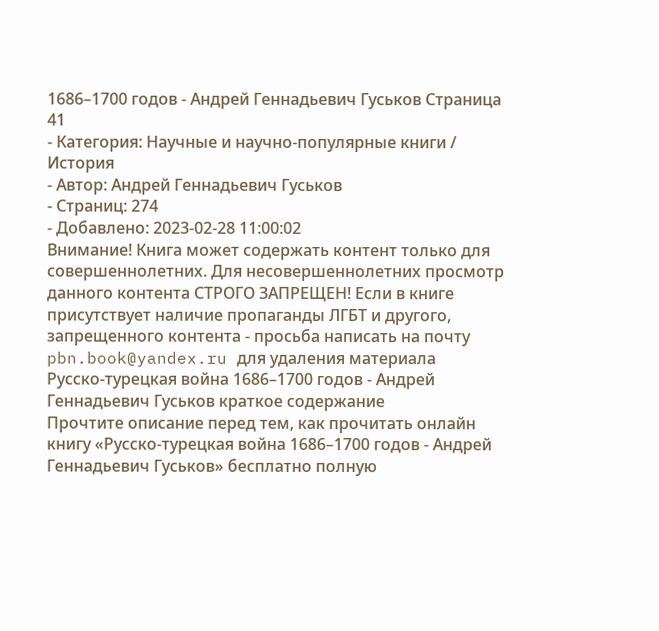1686–1700 годов - Андрей Геннадьевич Гуськов Страница 41
- Категория: Научные и научно-популярные книги / История
- Автор: Андрей Геннадьевич Гуськов
- Страниц: 274
- Добавлено: 2023-02-28 11:00:02
Внимание! Книга может содержать контент только для совершеннолетних. Для несовершеннолетних просмотр данного контента СТРОГО ЗАПРЕЩЕН! Если в книге присутствует наличие пропаганды ЛГБТ и другого, запрещенного контента - просьба написать на почту pbn.book@yandex.ru для удаления материала
Русско-турецкая война 1686–1700 годов - Андрей Геннадьевич Гуськов краткое содержание
Прочтите описание перед тем, как прочитать онлайн книгу «Русско-турецкая война 1686–1700 годов - Андрей Геннадьевич Гуськов» бесплатно полную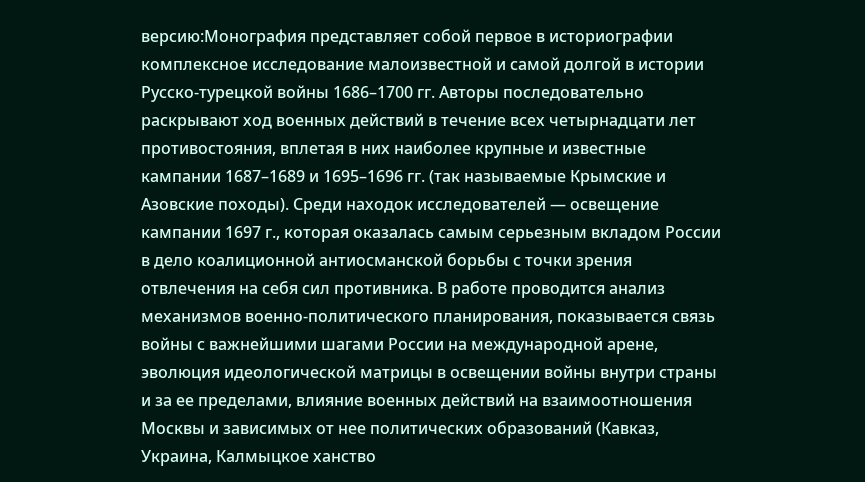версию:Монография представляет собой первое в историографии комплексное исследование малоизвестной и самой долгой в истории Русско-турецкой войны 1686–1700 гг. Авторы последовательно раскрывают ход военных действий в течение всех четырнадцати лет противостояния, вплетая в них наиболее крупные и известные кампании 1687–1689 и 1695–1696 гг. (так называемые Крымские и Азовские походы). Среди находок исследователей — освещение кампании 1697 г., которая оказалась самым серьезным вкладом России в дело коалиционной антиосманской борьбы с точки зрения отвлечения на себя сил противника. В работе проводится анализ механизмов военно-политического планирования, показывается связь войны с важнейшими шагами России на международной арене, эволюция идеологической матрицы в освещении войны внутри страны и за ее пределами, влияние военных действий на взаимоотношения Москвы и зависимых от нее политических образований (Кавказ, Украина, Калмыцкое ханство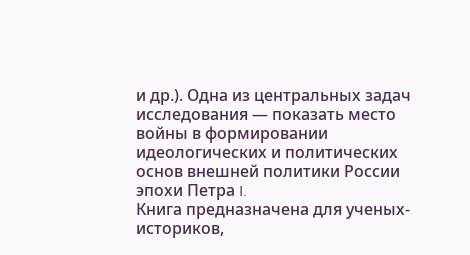и др.). Одна из центральных задач исследования — показать место войны в формировании идеологических и политических основ внешней политики России эпохи Петра I.
Книга предназначена для ученых-историков,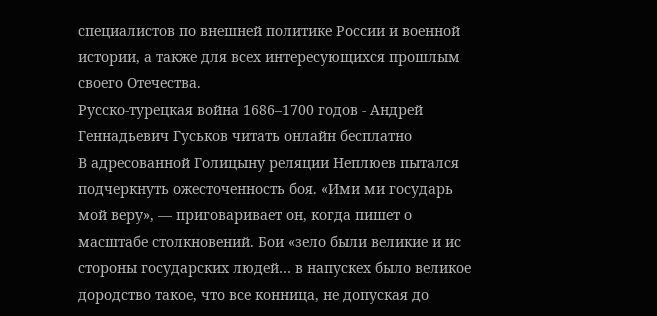специалистов по внешней политике России и военной истории, а также для всех интересующихся прошлым своего Отечества.
Русско-турецкая война 1686–1700 годов - Андрей Геннадьевич Гуськов читать онлайн бесплатно
В адресованной Голицыну реляции Неплюев пытался подчеркнуть ожесточенность боя. «Ими ми государь мой веру», — приговаривает он, когда пишет о масштабе столкновений. Бои «зело были великие и ис стороны государских людей… в напускех было великое дородство такое, что все конница, не допуская до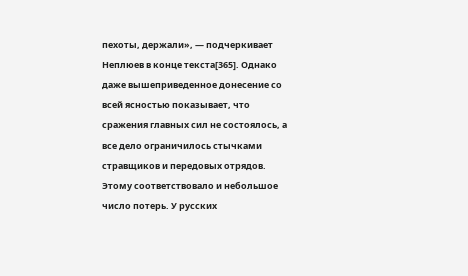пехоты, держали», — подчеркивает Неплюев в конце текста[365]. Однако даже вышеприведенное донесение со всей ясностью показывает, что сражения главных сил не состоялось, а все дело ограничилось стычками стравщиков и передовых отрядов. Этому соответствовало и небольшое число потерь. У русских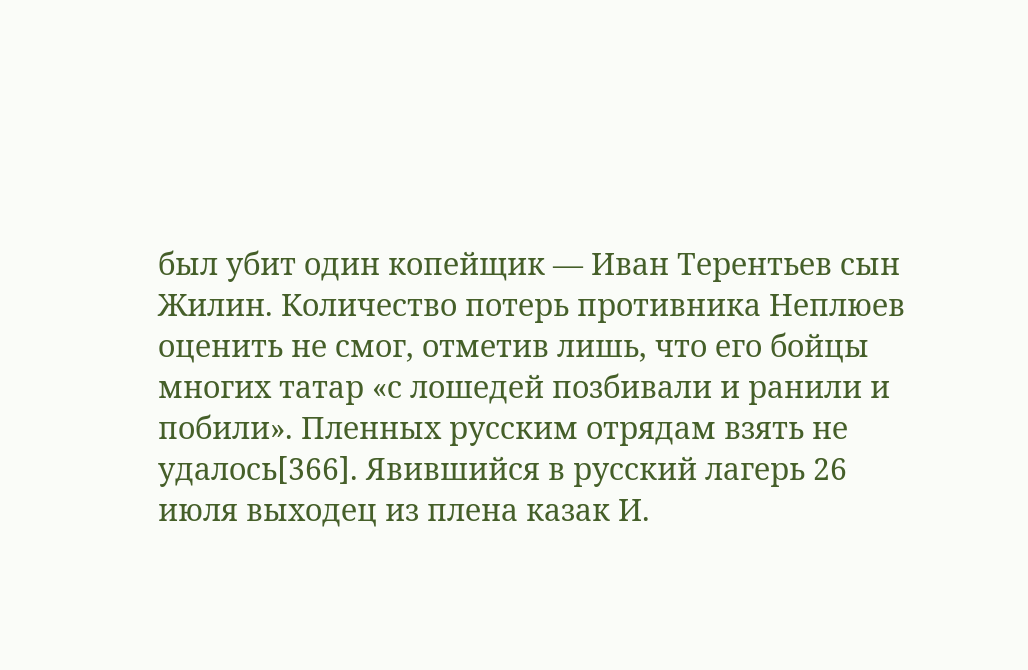был убит один копейщик — Иван Терентьев сын Жилин. Количество потерь противника Неплюев оценить не смог, отметив лишь, что его бойцы многих татар «с лошедей позбивали и ранили и побили». Пленных русским отрядам взять не удалось[366]. Явившийся в русский лагерь 26 июля выходец из плена казак И.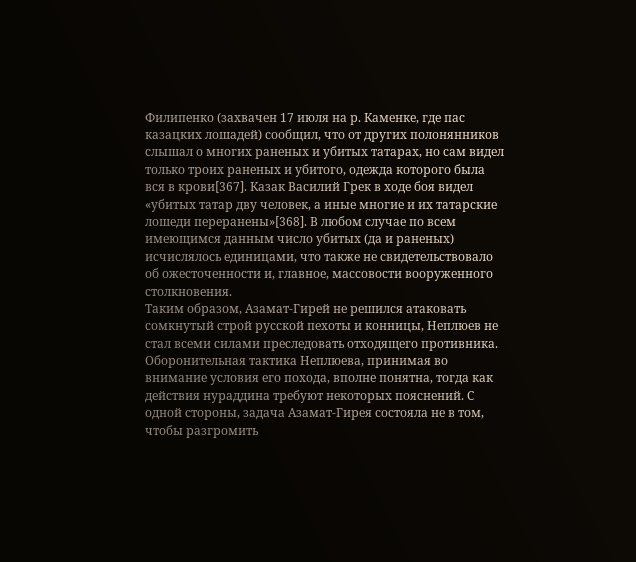Филипенко (захвачен 17 июля на р. Каменке, где пас казацких лошадей) сообщил, что от других полонянников слышал о многих раненых и убитых татарах, но сам видел только троих раненых и убитого, одежда которого была вся в крови[367]. Казак Василий Грек в ходе боя видел «убитых татар дву человек, а иные многие и их татарские лошеди переранены»[368]. В любом случае по всем имеющимся данным число убитых (да и раненых) исчислялось единицами, что также не свидетельствовало об ожесточенности и, главное, массовости вооруженного столкновения.
Таким образом, Азамат-Гирей не решился атаковать сомкнутый строй русской пехоты и конницы, Неплюев не стал всеми силами преследовать отходящего противника. Оборонительная тактика Неплюева, принимая во внимание условия его похода, вполне понятна, тогда как действия нураддина требуют некоторых пояснений. С одной стороны, задача Азамат-Гирея состояла не в том, чтобы разгромить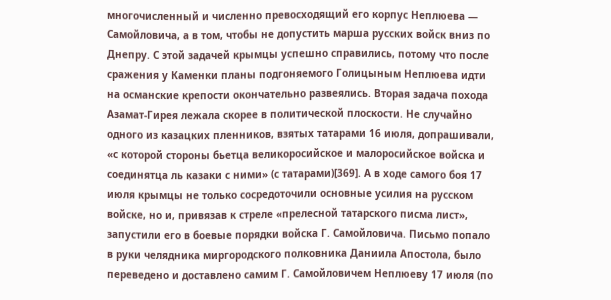многочисленный и численно превосходящий его корпус Неплюева — Самойловича, а в том, чтобы не допустить марша русских войск вниз по Днепру. С этой задачей крымцы успешно справились, потому что после сражения у Каменки планы подгоняемого Голицыным Неплюева идти на османские крепости окончательно развеялись. Вторая задача похода Азамат-Гирея лежала скорее в политической плоскости. Не случайно одного из казацких пленников, взятых татарами 16 июля, допрашивали, «с которой стороны бьетца великоросийское и малоросийское войска и соединятца ль казаки с ними» (с татарами)[369]. А в ходе самого боя 17 июля крымцы не только сосредоточили основные усилия на русском войске, но и, привязав к стреле «прелесной татарского писма лист», запустили его в боевые порядки войска Г. Самойловича. Письмо попало в руки челядника миргородского полковника Даниила Апостола, было переведено и доставлено самим Г. Самойловичем Неплюеву 17 июля (по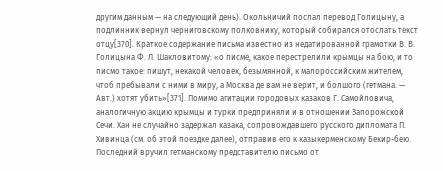другим данным — на следующий день). Окольничий послал перевод Голицыну, а подлинник вернул черниговскому полковнику, который собирался отослать текст отцу[370]. Краткое содержание письма известно из недатированной грамотки В. В. Голицына Ф. Л. Шакловитому: «о писме, какое перестрелили крымцы на бою, и то писмо такое: пишут, некакой человек, безымянной, к малороссийским жителем, чтоб пребывали с ними в миру, а Москва де вам не верит, и болшого (гетмана. — Авт.) хотят убить»[371]. Помимо агитации городовых казаков Г. Самойловича, аналогичную акцию крымцы и турки предприняли и в отношении Запорожской Сечи. Хан не случайно задержал казака, сопровождавшего русского дипломата П. Хивинца (см. об этой поездке далее), отправив его к казыкерменскому Бекир-бею. Последний вручил гетманскому представителю письмо от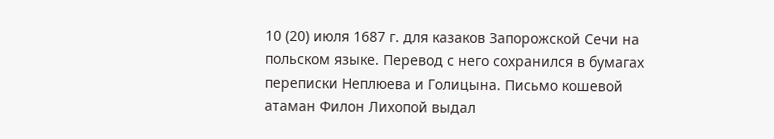10 (20) июля 1687 г. для казаков Запорожской Сечи на польском языке. Перевод с него сохранился в бумагах переписки Неплюева и Голицына. Письмо кошевой атаман Филон Лихопой выдал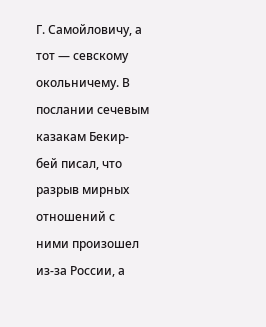Г. Самойловичу, а тот — севскому окольничему. В послании сечевым казакам Бекир-бей писал, что разрыв мирных отношений с ними произошел из-за России, а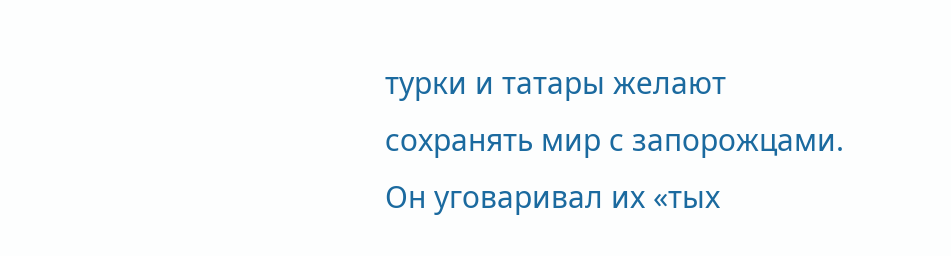турки и татары желают сохранять мир с запорожцами. Он уговаривал их «тых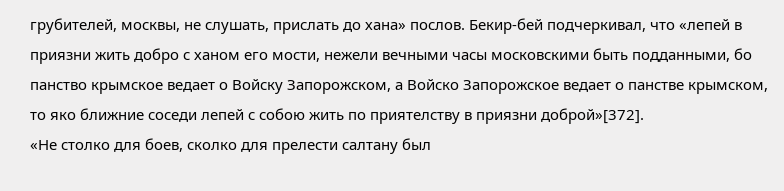грубителей, москвы, не слушать, прислать до хана» послов. Бекир-бей подчеркивал, что «лепей в приязни жить добро с ханом его мости, нежели вечными часы московскими быть подданными, бо панство крымское ведает о Войску Запорожском, а Войско Запорожское ведает о панстве крымском, то яко ближние соседи лепей с собою жить по приятелству в приязни доброй»[372].
«Не столко для боев, сколко для прелести салтану был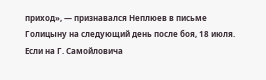приход», — признавался Неплюев в письме Голицыну на следующий день после боя, 18 июля. Если на Г. Самойловича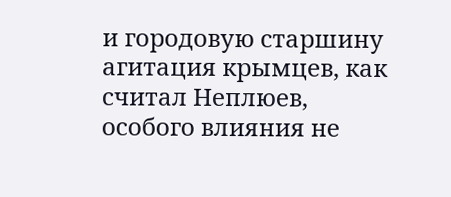и городовую старшину агитация крымцев, как считал Неплюев, особого влияния не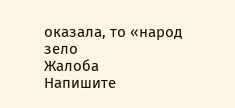оказала, то «народ зело
Жалоба
Напишите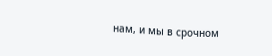нам, и мы в срочном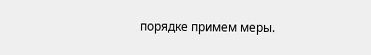порядке примем меры.